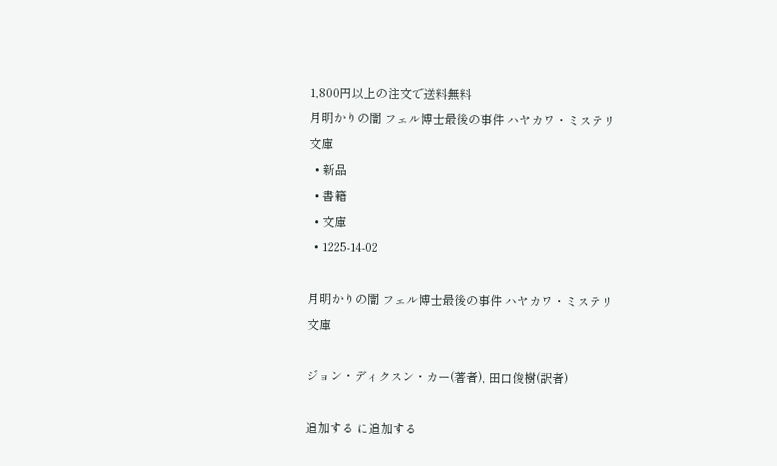1,800円以上の注文で送料無料
月明かりの闇 フェル博士最後の事件 ハヤカワ・ミステリ文庫
  • 新品
  • 書籍
  • 文庫
  • 1225-14-02

月明かりの闇 フェル博士最後の事件 ハヤカワ・ミステリ文庫

ジョン・ディクスン・カー(著者), 田口俊樹(訳者)

追加する に追加する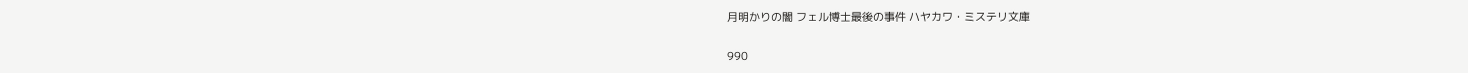月明かりの闇 フェル博士最後の事件 ハヤカワ・ミステリ文庫

990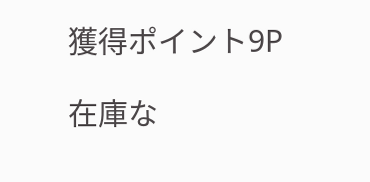獲得ポイント9P

在庫な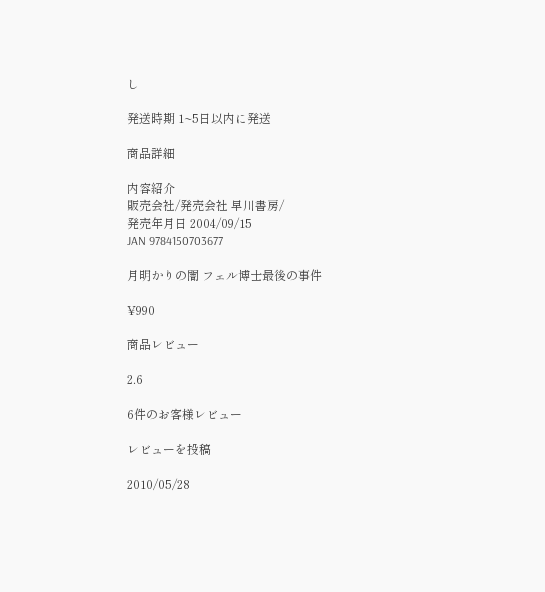し

発送時期 1~5日以内に発送

商品詳細

内容紹介
販売会社/発売会社 早川書房/
発売年月日 2004/09/15
JAN 9784150703677

月明かりの闇 フェル博士最後の事件

¥990

商品レビュー

2.6

6件のお客様レビュー

レビューを投稿

2010/05/28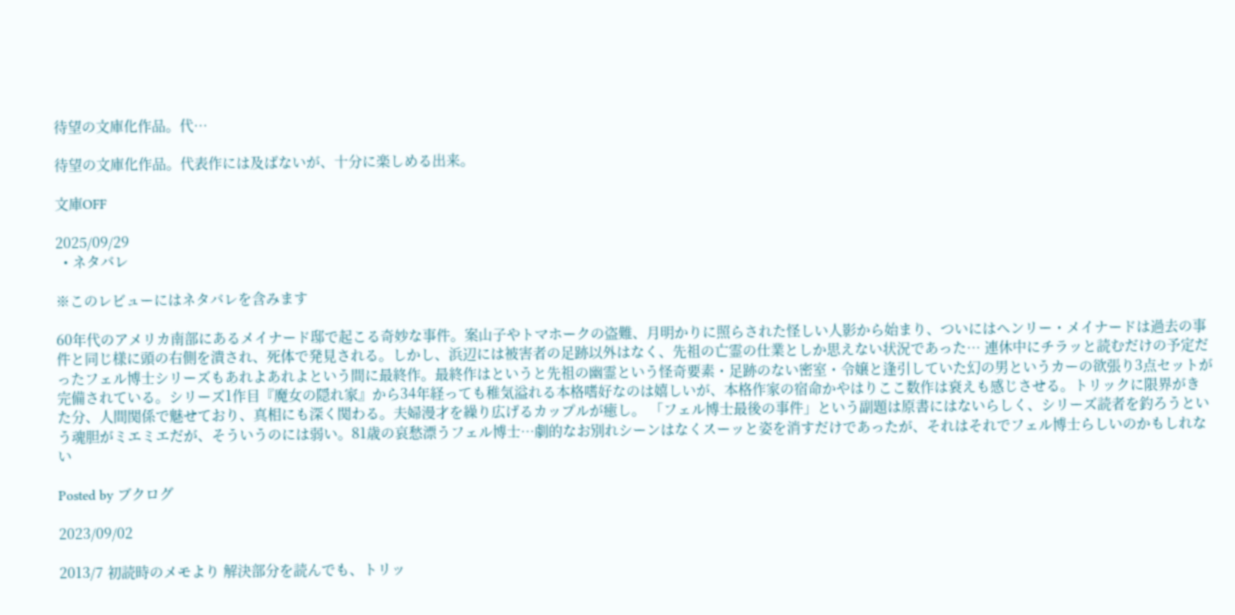待望の文庫化作品。代…

待望の文庫化作品。代表作には及ばないが、十分に楽しめる出来。

文庫OFF

2025/09/29
  • ネタバレ

※このレビューにはネタバレを含みます

60年代のアメリカ南部にあるメイナード邸で起こる奇妙な事件。案山子やトマホークの盗難、月明かりに照らされた怪しい人影から始まり、ついにはヘンリー・メイナードは過去の事件と同じ様に頭の右側を潰され、死体で発見される。しかし、浜辺には被害者の足跡以外はなく、先祖の亡霊の仕業としか思えない状況であった… 連休中にチラッと読むだけの予定だったフェル博士シリーズもあれよあれよという間に最終作。最終作はというと先祖の幽霊という怪奇要素・足跡のない密室・令嬢と逢引していた幻の男というカーの欲張り3点セットが完備されている。シリーズ1作目『魔女の隠れ家』から34年経っても稚気溢れる本格嗜好なのは嬉しいが、本格作家の宿命かやはりここ数作は衰えも感じさせる。トリックに限界がきた分、人間関係で魅せており、真相にも深く関わる。夫婦漫才を繰り広げるカップルが癒し。 「フェル博士最後の事件」という副題は原書にはないらしく、シリーズ読者を釣ろうという魂胆がミエミエだが、そういうのには弱い。81歳の哀愁漂うフェル博士…劇的なお別れシーンはなくスーッと姿を消すだけであったが、それはそれでフェル博士らしいのかもしれない

Posted by ブクログ

2023/09/02

2013/7 初読時のメモより 解決部分を読んでも、トリッ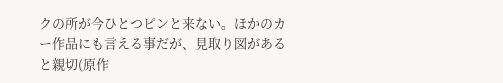クの所が今ひとつピンと来ない。ほかのカー作品にも言える事だが、見取り図があると親切(原作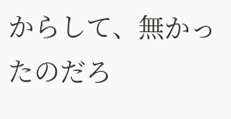からして、無かったのだろ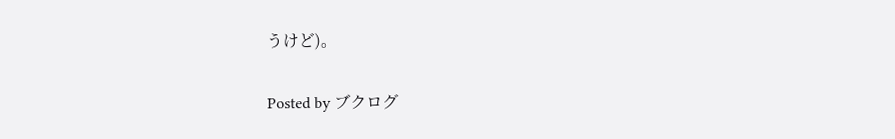うけど)。

Posted by ブクログ